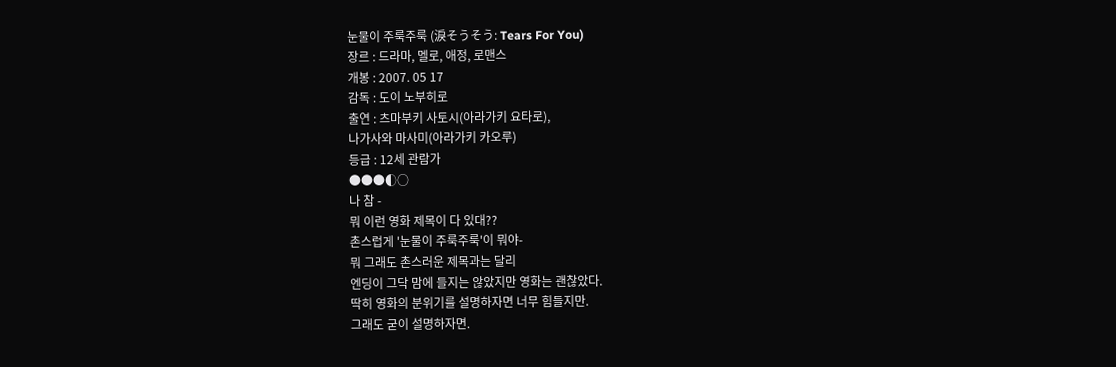눈물이 주룩주룩 (淚そうそう: Tears For You)
장르 : 드라마, 멜로, 애정, 로맨스
개봉 : 2007. 05 17
감독 : 도이 노부히로
출연 : 츠마부키 사토시(아라가키 요타로),
나가사와 마사미(아라가키 카오루)
등급 : 12세 관람가
●●●◐○
나 참 -
뭐 이런 영화 제목이 다 있대??
촌스럽게 '눈물이 주룩주룩'이 뭐야-
뭐 그래도 촌스러운 제목과는 달리
엔딩이 그닥 맘에 들지는 않았지만 영화는 괜찮았다.
딱히 영화의 분위기를 설명하자면 너무 힘들지만.
그래도 굳이 설명하자면.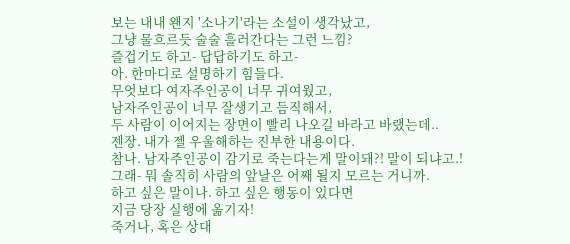보는 내내 왠지 '소나기'라는 소설이 생각났고,
그냥 물흐르듯 술술 흘러간다는 그런 느낌?
즐겁기도 하고- 답답하기도 하고-
아. 한마디로 설명하기 힘들다.
무엇보다 여자주인공이 너무 귀여웠고,
남자주인공이 너무 잘생기고 듬직해서,
두 사람이 이어지는 장면이 빨리 나오길 바라고 바랬는데..
젠장. 내가 젤 우울해하는 진부한 내용이다.
참나. 남자주인공이 감기로 죽는다는게 말이돼?! 말이 되냐고.!
그래- 뭐 솔직히 사람의 앞날은 어째 될지 모르는 거니까.
하고 싶은 말이나. 하고 싶은 행동이 있다면
지금 당장 실행에 옮기자!
죽거나, 혹은 상대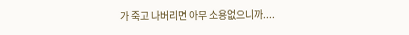가 죽고 나버리면 아무 소용없으니까....